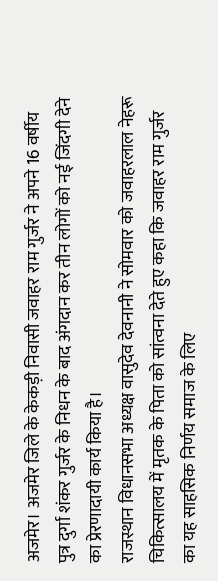अजमेर। अजमेर जिले के केकड़ी निवासी जवाहर राम गुर्जर ने अपने 16 वर्षीय पुत्र दुर्गा शंकर गुर्जर के निधन के बाद अंगदान कर तीन लोगों को नई जिंदगी देने का प्रेरणादायी कार्य किया है।
राजस्थान विधानसभा अध्यक्ष वासुदेव देवनानी ने सोमवार को जवाहरलाल नेहरू चिकित्सालय में मृतक के पिता को सांत्वना देते हुए कहा कि जवाहर राम गुर्जर का यह साहसिक निर्णय समाज के लिए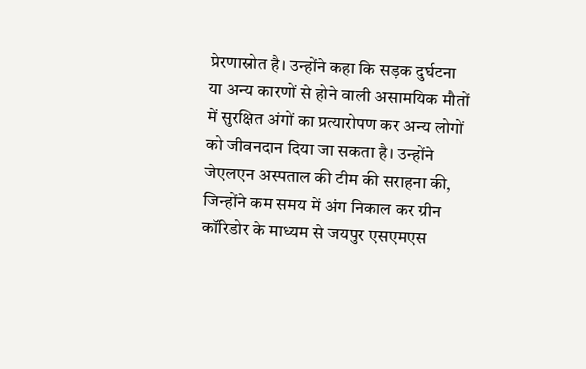प्रेरणास्रोत है। उन्होंने कहा कि सड़क दुर्घटना या अन्य कारणों से होने वाली असामयिक मौतों में सुरक्षित अंगों का प्रत्यारोपण कर अन्य लोगों को जीवनदान दिया जा सकता है। उन्होंने जेएलएन अस्पताल की टीम की सराहना की, जिन्होंने कम समय में अंग निकाल कर ग्रीन कॉरिडोर के माध्यम से जयपुर एसएमएस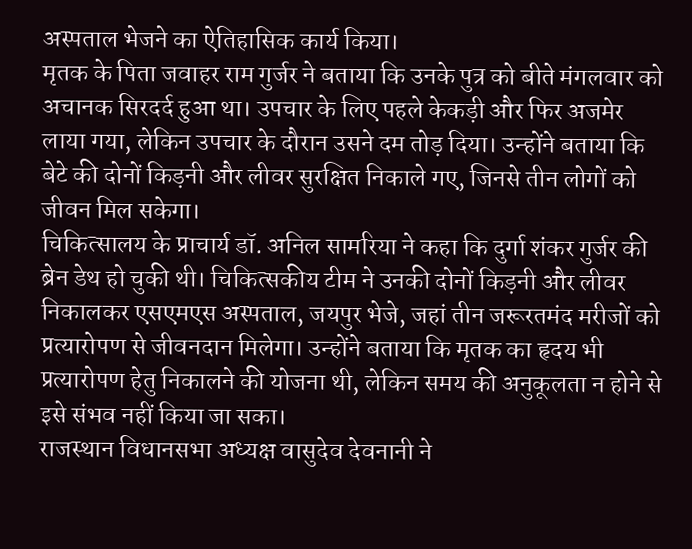अस्पताल भेजने का ऐतिहासिक कार्य किया।
मृतक के पिता जवाहर राम गुर्जर ने बताया कि उनके पुत्र को बीते मंगलवार को अचानक सिरदर्द हुआ था। उपचार के लिए पहले केकड़ी और फिर अजमेर लाया गया, लेकिन उपचार के दौरान उसने दम तोड़ दिया। उन्होंने बताया कि बेटे की दोनों किड़नी और लीवर सुरक्षित निकाले गए, जिनसे तीन लोगों को जीवन मिल सकेगा।
चिकित्सालय के प्राचार्य डॉ. अनिल सामरिया ने कहा कि दुर्गा शंकर गुर्जर की ब्रेन डेथ हो चुकी थी। चिकित्सकीय टीम ने उनकी दोनों किड़नी और लीवर निकालकर एसएमएस अस्पताल, जयपुर भेजे, जहां तीन जरूरतमंद मरीजों को प्रत्यारोपण से जीवनदान मिलेगा। उन्होंने बताया कि मृतक का हृदय भी प्रत्यारोपण हेतु निकालने की योजना थी, लेकिन समय की अनुकूलता न होने से इसे संभव नहीं किया जा सका।
राजस्थान विधानसभा अध्यक्ष वासुदेव देवनानी ने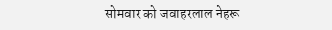सोमवार को जवाहरलाल नेहरू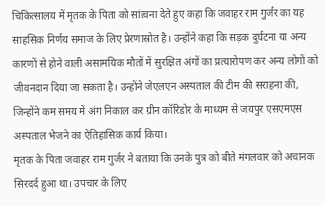चिकित्सालय में मृतक के पिता को सांत्वना देते हुए कहा कि जवाहर राम गुर्जर का यह साहसिक निर्णय समाज के लिए प्रेरणास्रोत है। उन्होंने कहा कि सड़क दुर्घटना या अन्य कारणों से होने वाली असामयिक मौतों में सुरक्षित अंगों का प्रत्यारोपण कर अन्य लोगों को जीवनदान दिया जा सकता है। उन्होंने जेएलएन अस्पताल की टीम की सराहना की, जिन्होंने कम समय में अंग निकाल कर ग्रीन कॉरिडोर के माध्यम से जयपुर एसएमएस अस्पताल भेजने का ऐतिहासिक कार्य किया।
मृतक के पिता जवाहर राम गुर्जर ने बताया कि उनके पुत्र को बीते मंगलवार को अचानक सिरदर्द हुआ था। उपचार के लिए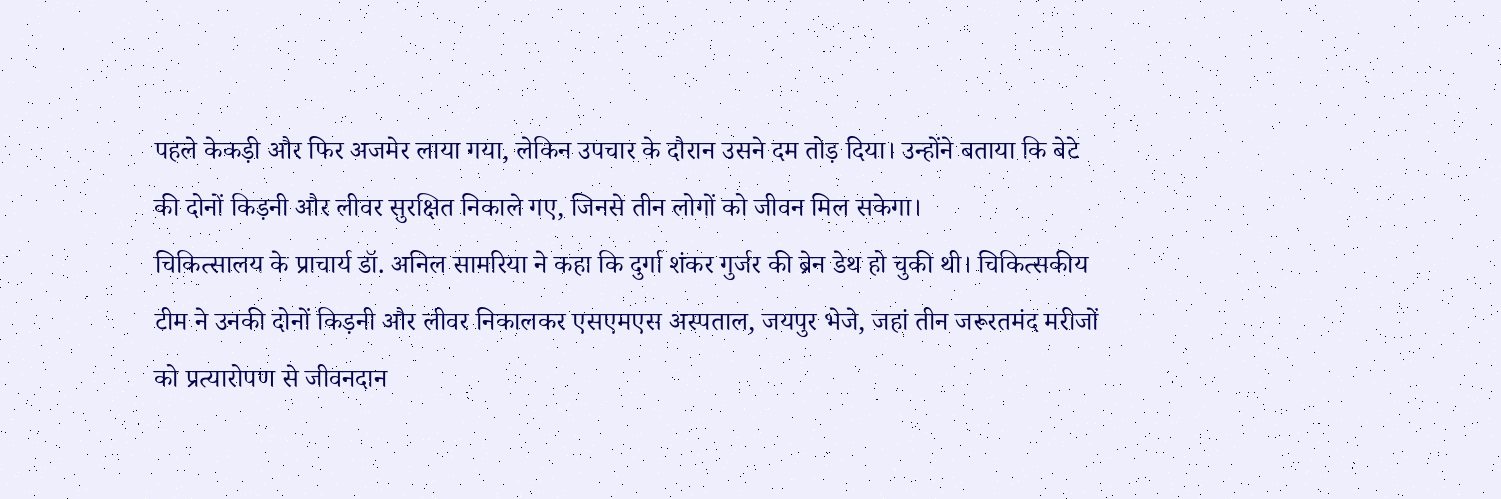पहले केकड़ी और फिर अजमेर लाया गया, लेकिन उपचार के दौरान उसने दम तोड़ दिया। उन्होंने बताया कि बेटे की दोनों किड़नी और लीवर सुरक्षित निकाले गए, जिनसे तीन लोगों को जीवन मिल सकेगा।
चिकित्सालय के प्राचार्य डॉ. अनिल सामरिया ने कहा कि दुर्गा शंकर गुर्जर की ब्रेन डेथ हो चुकी थी। चिकित्सकीय टीम ने उनकी दोनों किड़नी और लीवर निकालकर एसएमएस अस्पताल, जयपुर भेजे, जहां तीन जरूरतमंद मरीजों को प्रत्यारोपण से जीवनदान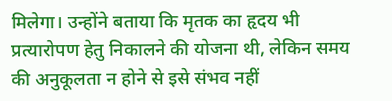मिलेगा। उन्होंने बताया कि मृतक का हृदय भी प्रत्यारोपण हेतु निकालने की योजना थी, लेकिन समय की अनुकूलता न होने से इसे संभव नहीं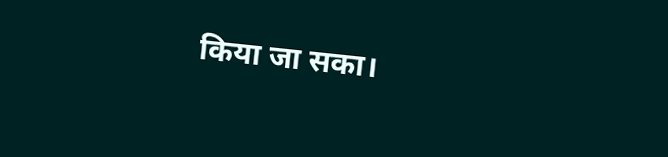किया जा सका।